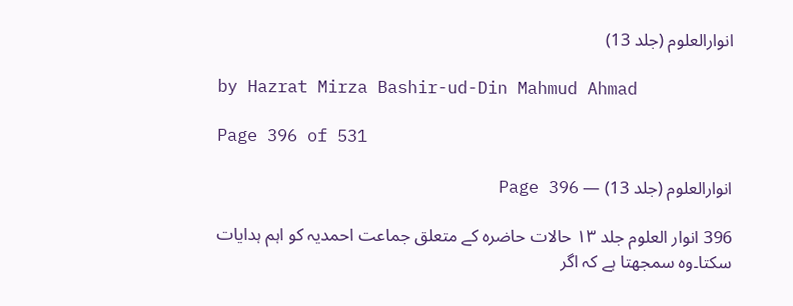انوارالعلوم (جلد 13)

by Hazrat Mirza Bashir-ud-Din Mahmud Ahmad

Page 396 of 531

انوارالعلوم (جلد 13) — Page 396

396 انوار العلوم جلد ۱۳ حالات حاضرہ کے متعلق جماعت احمدیہ کو اہم ہدایات سکتا۔وہ سمجھتا ہے کہ اگر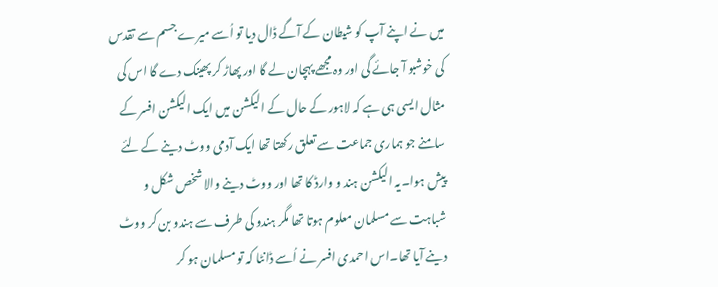میں نے اپنے آپ کو شیطان کے آگے ڈال دیا تو اُسے میرے جسم سے تقدس کی خوشبو آ جائے گی اور وہ مجھے پہچان لے گا اور پھاڑ کر پھینک دے گا اس کی مثال ایسی ہی ہے کہ لاہور کے حال کے الیکشن میں ایک الیکشن افسر کے سامنے جو ہماری جماعت سے تعلق رکھتا تھا ایک آدمی ووٹ دینے کے لئے پیش ہوا۔یہ الیکشن ہند و وارڈ کا تھا اور ووٹ دینے والا شخص شکل و شباہت سے مسلمان معلوم ہوتا تھا مگر ہندو کی طرف سے ہندو بن کر ووٹ دینے آیا تھا۔اس احمدی افسر نے اُسے ڈانٹا کہ تو مسلمان ہو کر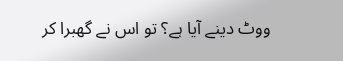ووٹ دینے آیا ہے؟ تو اس نے گھبرا کر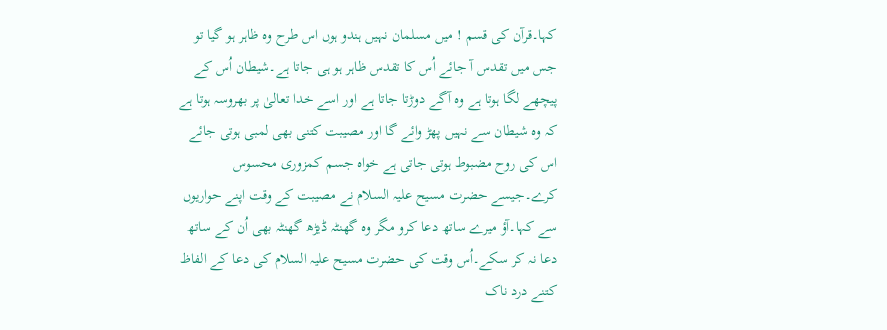کہا۔قرآن کی قسم ! میں مسلمان نہیں ہندو ہوں اس طرح وہ ظاہر ہو گیا تو جس میں تقدس آ جائے اُس کا تقدس ظاہر ہو ہی جاتا ہے۔شیطان اُس کے پیچھے لگا ہوتا ہے وہ آگے دوڑتا جاتا ہے اور اسے خدا تعالیٰ پر بھروسہ ہوتا ہے کہ وہ شیطان سے نہیں پھڑ وائے گا اور مصیبت کتنی بھی لمبی ہوتی جائے اس کی روح مضبوط ہوتی جاتی ہے خواہ جسم کمزوری محسوس کرے۔جیسے حضرت مسیح علیہ السلام نے مصیبت کے وقت اپنے حواریوں سے کہا۔آؤ میرے ساتھ دعا کرو مگر وہ گھنٹہ ڈیڑھ گھنٹہ بھی اُن کے ساتھ دعا نہ کر سکے۔اُس وقت کی حضرت مسیح علیہ السلام کی دعا کے الفاظ کتنے درد ناک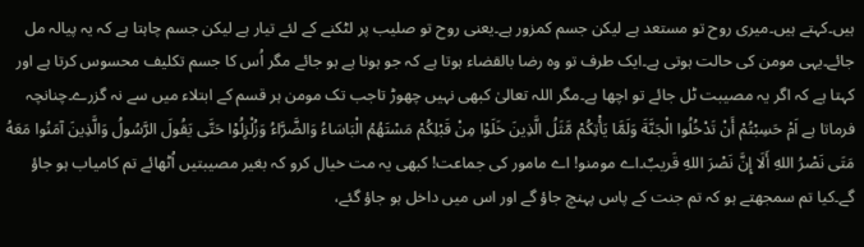ہیں۔کہتے ہیں۔میری روح تو مستعد ہے لیکن جسم کمزور ہے۔یعنی روح تو صلیب پر لٹکنے کے لئے تیار ہے لیکن جسم چاہتا ہے کہ یہ پیالہ مل جائے۔یہی مومن کی حالت ہوتی ہے۔ایک طرف تو وہ رضا بالقضاء ہوتا ہے کہ جو ہونا ہے ہو جائے مگر اُس کا جسم تکلیف محسوس کرتا ہے اور کہتا ہے کہ اگر یہ مصیبت ٹل جائے تو اچھا ہے۔مگر اللہ تعالیٰ کبھی نہیں چھوڑ تاجب تک مومن ہر قسم کے ابتلاء میں سے نہ گزرے۔چنانچہ فرماتا ہے اَمْ حَسِبْتُمْ أَنْ تَدْخُلُوا الْجَنَّةَ وَلَمَّا يَأْتِكُمْ مَّثَلُ الَّذِينَ خَلَوْا مِنْ قَبْلِكُمْ مَسْتَهُمُ الْبَاسَاءُ وَالضَّرَّاءُ وَزُلْزِلُوْا حَتَّى يَقُولَ الرَّسُولُ وَالَّذِينَ آمَنُوا مَعَهُ مَتَى نَصْرُ اللهِ أَلَا إِنَّ نَصْرَ اللهِ قَريبٌ۔اے مومنو! اے مامور کی جماعت! کبھی یہ مت خیال کرو کہ بغیر مصیبتیں اُٹھائے تم کامیاب ہو جاؤ گے۔کیا تم سمجھتے ہو کہ تم جنت کے پاس پہنچ جاؤ گے اور اس میں داخل ہو جاؤ گئے،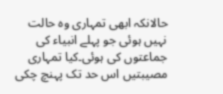حالانکہ ابھی تمہاری وہ حالت نہیں ہوئی جو پہلے انبیاء کی جماعتوں کی ہوئی۔کیا تمہاری مصیبتیں اس حد تک پہنچ چکی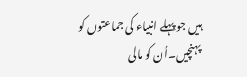ہیں جو پہلے انبیاء کی جماعتوں کو پہنچیں۔اُن کو مالی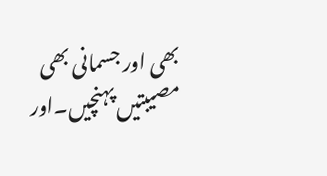بھی اور جسمانی بھی مصیبتیں پہنچیں۔اور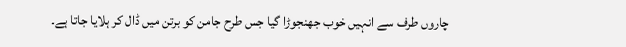چاروں طرف سے انہیں خوب جھنجوڑا گیا جس طرح جامن کو برتن میں ڈال کر ہلایا جاتا ہے۔